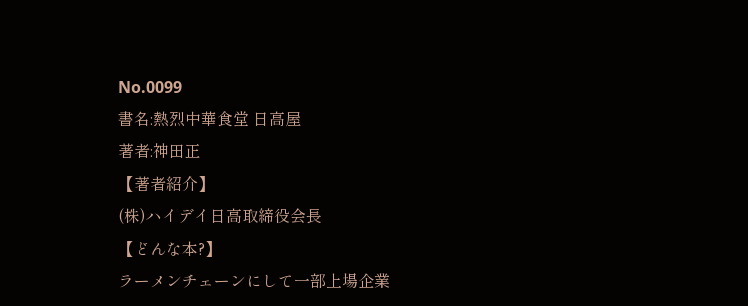No.0099
書名:熱烈中華食堂 日高屋
著者:神田正
【著者紹介】
(株)ハイデイ日高取締役会長
【どんな本?】
ラーメンチェーンにして一部上場企業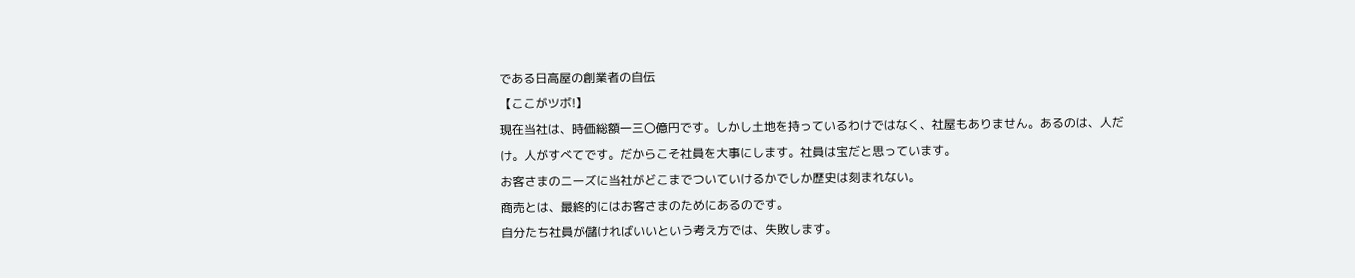である日高屋の創業者の自伝
【ここがツボ!】
現在当社は、時価総額一三〇億円です。しかし土地を持っているわけではなく、社屋もありません。あるのは、人だけ。人がすべてです。だからこそ社員を大事にします。社員は宝だと思っています。
お客さまのニーズに当社がどこまでついていけるかでしか歴史は刻まれない。
商売とは、最終的にはお客さまのためにあるのです。
自分たち社員が儲ければいいという考え方では、失敗します。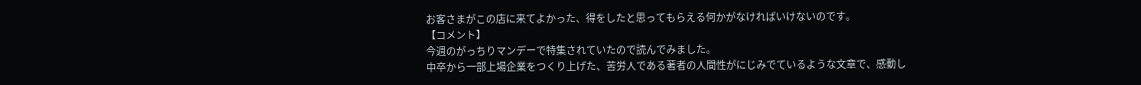お客さまがこの店に来てよかった、得をしたと思ってもらえる何かがなければいけないのです。
【コメント】
今週のがっちりマンデーで特集されていたので読んでみました。
中卒から一部上場企業をつくり上げた、苦労人である著者の人間性がにじみでているような文章で、感動し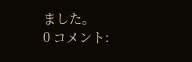ました。
0 コメント: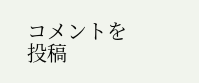コメントを投稿